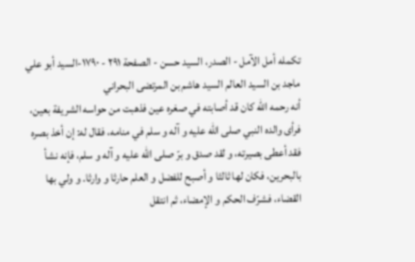تكمله أمل الآمل - الصدر، السيد حسن - الصفحة ٢٩١ - ١٧٩٠-السيد أبو علي ماجد بن السيد العالم السيد هاشم بن المرتضى البحراني
أنه رحمه اللّه كان قد أصابته في صغره عين فذهبت من حواسه الشريفة بعين، فرأى والده النبي صلى اللّه عليه و آله و سلم في منامه، فقال له: إن أخذ بصره فقد أعطى بصيرته، و لقد صدق و برّ صلى اللّه عليه و آله و سلم، فإنه نشأ بالبحرين، فكان لها ثالثا و أصبح للفضل و العلم حارثا و وارثا. و ولي بها القضاء، فشرّف الحكم و الإمضاء، ثم انتقل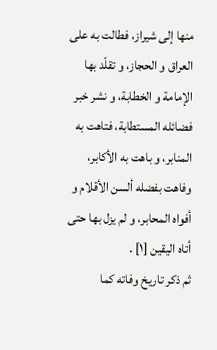منها إلى شيراز، فطالت به على العراق و الحجاز، و تقلّد بها الإمامة و الخطابة، و نشر خبر فضائله المستطابة، فتاهت به المنابر، و باهت به الأكابر، وفاهت بفضله ألسن الأقلام و أفواه المحابر، و لم يزل بها حتى أتاه اليقين [١] .
ثم ذكر تاريخ وفاته كما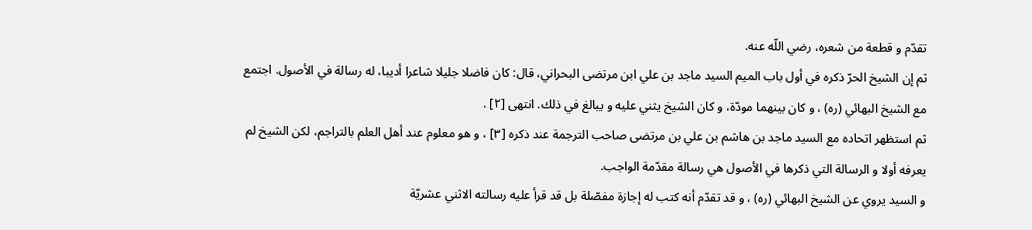تقدّم و قطعة من شعره، رضي اللّه عنه.
ثم إن الشيخ الحرّ ذكره في أول باب الميم السيد ماجد بن علي ابن مرتضى البحراني، قال: كان فاضلا جليلا شاعرا أديبا، له رسالة في الأصول. اجتمع مع الشيخ البهائي (ره) ، و كان بينهما مودّة، و كان الشيخ يثني عليه و يبالغ في ذلك. انتهى [٢] .
ثم استظهر اتحاده مع السيد ماجد بن هاشم بن علي بن مرتضى صاحب الترجمة عند ذكره [٣] ، و هو معلوم عند أهل العلم بالتراجم، لكن الشيخ لم يعرفه أولا و الرسالة التي ذكرها في الأصول هي رسالة مقدّمة الواجب.
و السيد يروي عن الشيخ البهائي (ره) ، و قد تقدّم أنه كتب له إجازة مفصّلة بل قد قرأ عليه رسالته الاثني عشريّة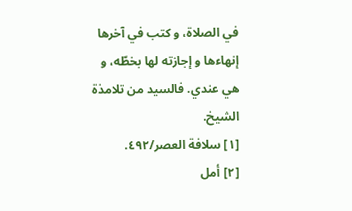في الصلاة، و كتب في آخرها إنهاءها و إجازته لها بخطّه، و هي عندي. فالسيد من تلامذة الشيخ.
[١] سلافة العصر/٤٩٢.
[٢] أمل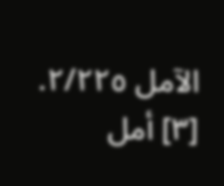الآمل ٢/٢٢٥.
[٣] أمل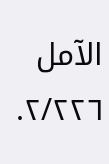الآمل ٢/٢٢٦.